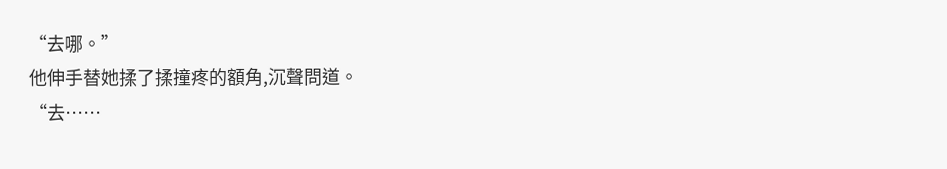“去哪。”
他伸手替她揉了揉撞疼的額角,沉聲問道。
“去……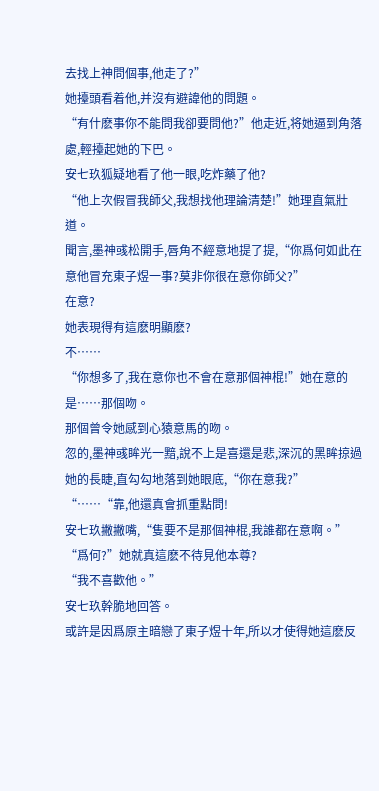去找上神問個事,他走了?”
她擡頭看着他,并沒有避諱他的問題。
“有什麽事你不能問我卻要問他?”他走近,将她逼到角落處,輕擡起她的下巴。
安七玖狐疑地看了他一眼,吃炸藥了他?
“他上次假冒我師父,我想找他理論清楚!”她理直氣壯道。
聞言,墨神彧松開手,唇角不經意地提了提,“你爲何如此在意他冒充東子煜一事?莫非你很在意你師父?”
在意?
她表現得有這麽明顯麽?
不……
“你想多了,我在意你也不會在意那個神棍!”她在意的是……那個吻。
那個曾令她感到心猿意馬的吻。
忽的,墨神彧眸光一黯,說不上是喜還是悲,深沉的黑眸掠過她的長睫,直勾勾地落到她眼底,“你在意我?”
“……“靠,他還真會抓重點問!
安七玖撇撇嘴,“隻要不是那個神棍,我誰都在意啊。”
“爲何?”她就真這麽不待見他本尊?
“我不喜歡他。”
安七玖幹脆地回答。
或許是因爲原主暗戀了東子煜十年,所以才使得她這麽反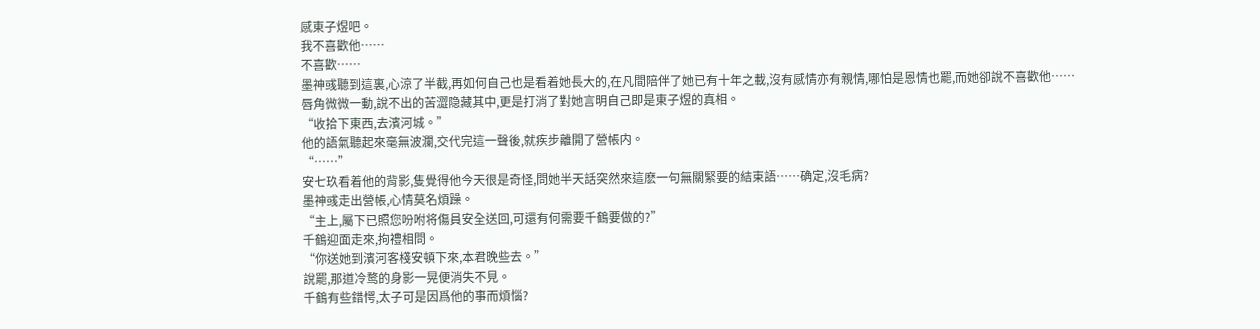感東子煜吧。
我不喜歡他……
不喜歡……
墨神彧聽到這裏,心涼了半截,再如何自己也是看着她長大的,在凡間陪伴了她已有十年之載,沒有感情亦有親情,哪怕是恩情也罷,而她卻說不喜歡他……
唇角微微一動,說不出的苦澀隐藏其中,更是打消了對她言明自己即是東子煜的真相。
“收拾下東西,去濱河城。”
他的語氣聽起來毫無波瀾,交代完這一聲後,就疾步離開了營帳内。
“……”
安七玖看着他的背影,隻覺得他今天很是奇怪,問她半天話突然來這麽一句無關緊要的結束語……确定,沒毛病?
墨神彧走出營帳,心情莫名煩躁。
“主上,屬下已照您吩咐将傷員安全送回,可還有何需要千鶴要做的?”
千鶴迎面走來,拘禮相問。
“你送她到濱河客棧安頓下來,本君晚些去。”
說罷,那道冷鹜的身影一晃便消失不見。
千鶴有些錯愕,太子可是因爲他的事而煩惱?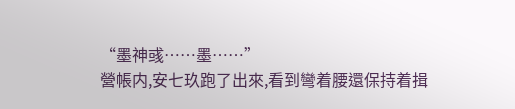“墨神彧……墨……”
營帳内,安七玖跑了出來,看到彎着腰還保持着揖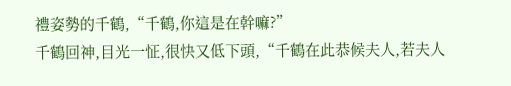禮姿勢的千鶴,“千鶴,你這是在幹嘛?”
千鶴回神,目光一怔,很快又低下頭,“千鶴在此恭候夫人,若夫人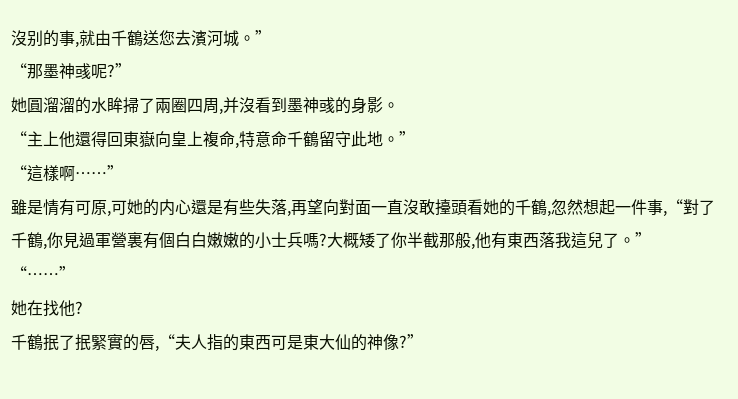沒别的事,就由千鶴送您去濱河城。”
“那墨神彧呢?”
她圓溜溜的水眸掃了兩圈四周,并沒看到墨神彧的身影。
“主上他還得回東嶽向皇上複命,特意命千鶴留守此地。”
“這樣啊……”
雖是情有可原,可她的内心還是有些失落,再望向對面一直沒敢擡頭看她的千鶴,忽然想起一件事,“對了千鶴,你見過軍營裏有個白白嫩嫩的小士兵嗎?大概矮了你半截那般,他有東西落我這兒了。”
“……”
她在找他?
千鶴抿了抿緊實的唇,“夫人指的東西可是東大仙的神像?”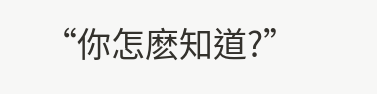“你怎麽知道?”